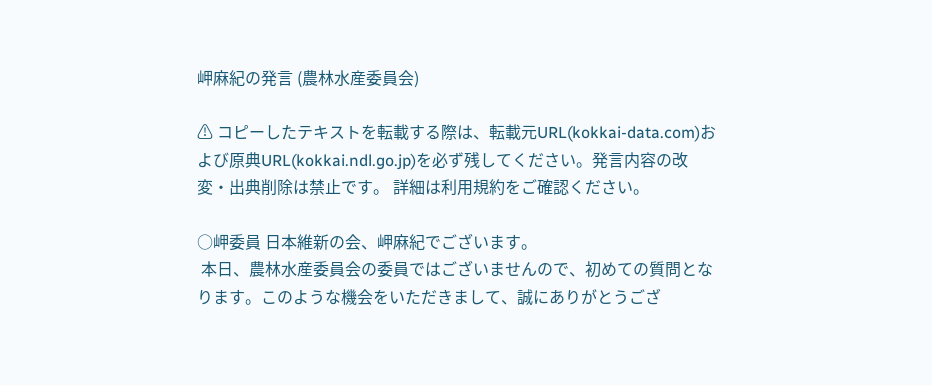岬麻紀の発言 (農林水産委員会)

⚠ コピーしたテキストを転載する際は、転載元URL(kokkai-data.com)および原典URL(kokkai.ndl.go.jp)を必ず残してください。発言内容の改変・出典削除は禁止です。 詳細は利用規約をご確認ください。

○岬委員 日本維新の会、岬麻紀でございます。
 本日、農林水産委員会の委員ではございませんので、初めての質問となります。このような機会をいただきまして、誠にありがとうござ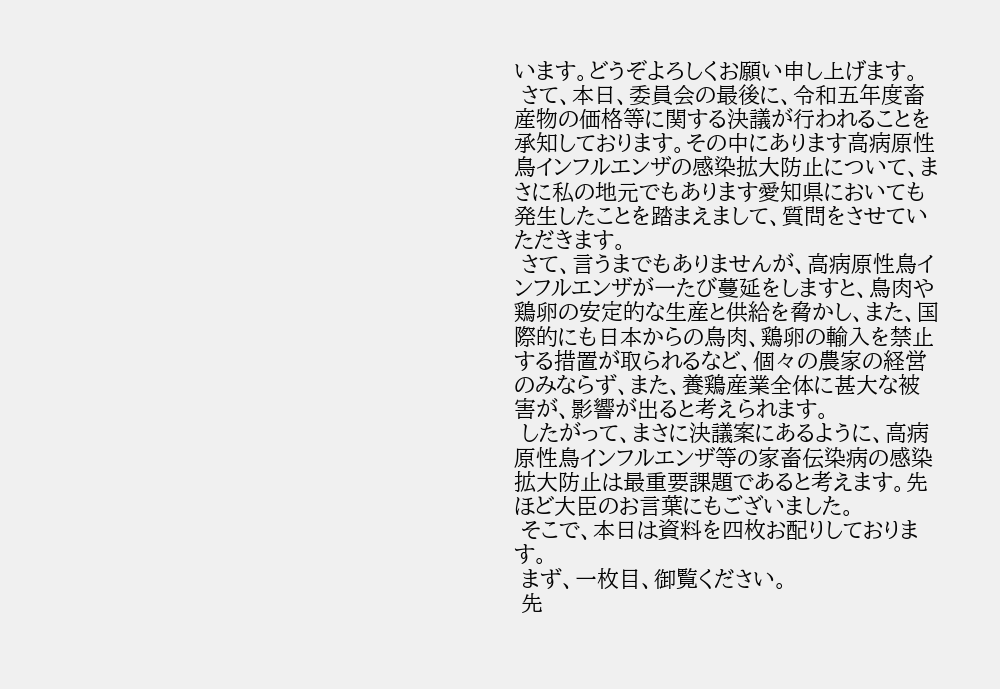います。どうぞよろしくお願い申し上げます。
 さて、本日、委員会の最後に、令和五年度畜産物の価格等に関する決議が行われることを承知しております。その中にあります高病原性鳥インフルエンザの感染拡大防止について、まさに私の地元でもあります愛知県においても発生したことを踏まえまして、質問をさせていただきます。
 さて、言うまでもありませんが、高病原性鳥インフルエンザが一たび蔓延をしますと、鳥肉や鶏卵の安定的な生産と供給を脅かし、また、国際的にも日本からの鳥肉、鶏卵の輸入を禁止する措置が取られるなど、個々の農家の経営のみならず、また、養鶏産業全体に甚大な被害が、影響が出ると考えられます。
 したがって、まさに決議案にあるように、高病原性鳥インフルエンザ等の家畜伝染病の感染拡大防止は最重要課題であると考えます。先ほど大臣のお言葉にもございました。
 そこで、本日は資料を四枚お配りしております。
 まず、一枚目、御覧ください。
 先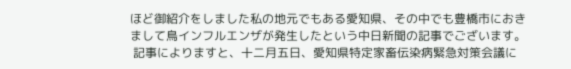ほど御紹介をしました私の地元でもある愛知県、その中でも豊橋市におきまして鳥インフルエンザが発生したという中日新聞の記事でございます。
 記事によりますと、十二月五日、愛知県特定家畜伝染病緊急対策会議に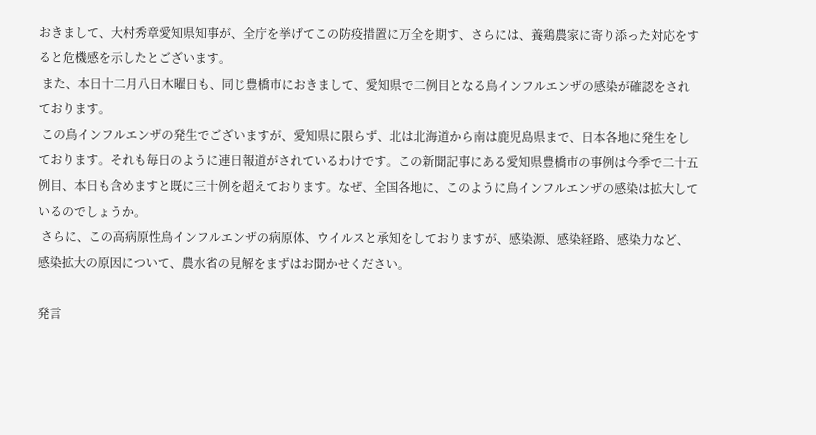おきまして、大村秀章愛知県知事が、全庁を挙げてこの防疫措置に万全を期す、さらには、養鶏農家に寄り添った対応をすると危機感を示したとございます。
 また、本日十二月八日木曜日も、同じ豊橋市におきまして、愛知県で二例目となる鳥インフルエンザの感染が確認をされております。
 この鳥インフルエンザの発生でございますが、愛知県に限らず、北は北海道から南は鹿児島県まで、日本各地に発生をしております。それも毎日のように連日報道がされているわけです。この新聞記事にある愛知県豊橋市の事例は今季で二十五例目、本日も含めますと既に三十例を超えております。なぜ、全国各地に、このように鳥インフルエンザの感染は拡大しているのでしょうか。
 さらに、この高病原性鳥インフルエンザの病原体、ウイルスと承知をしておりますが、感染源、感染経路、感染力など、感染拡大の原因について、農水省の見解をまずはお聞かせください。

発言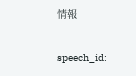情報

speech_id: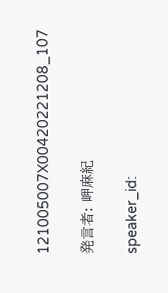121005007X00420221208_107

発言者: 岬麻紀

speaker_id: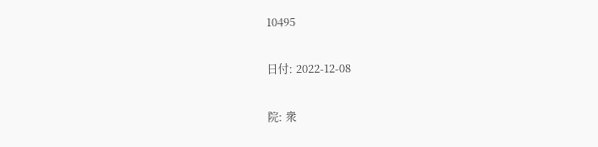10495

日付: 2022-12-08

院: 衆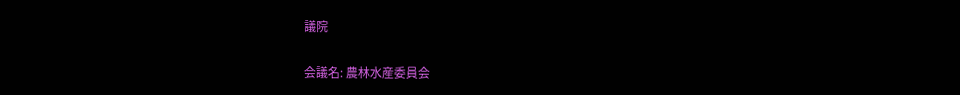議院

会議名: 農林水産委員会